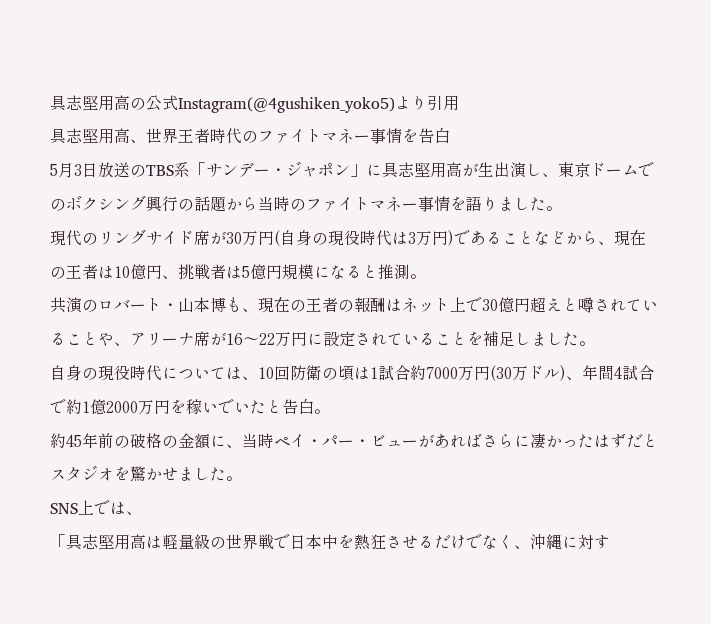具志堅用高の公式Instagram(@4gushiken_yoko5)より引用
具志堅用高、世界王者時代のファイトマネー事情を告白
5月3日放送のTBS系「サンデー・ジャポン」に具志堅用高が生出演し、東京ドームでのボクシング興行の話題から当時のファイトマネー事情を語りました。
現代のリングサイド席が30万円(自身の現役時代は3万円)であることなどから、現在の王者は10億円、挑戦者は5億円規模になると推測。
共演のロバート・山本博も、現在の王者の報酬はネット上で30億円超えと噂されていることや、アリーナ席が16〜22万円に設定されていることを補足しました。
自身の現役時代については、10回防衛の頃は1試合約7000万円(30万ドル)、年間4試合で約1億2000万円を稼いでいたと告白。
約45年前の破格の金額に、当時ペイ・パー・ビューがあればさらに凄かったはずだとスタジオを驚かせました。
SNS上では、
「具志堅用高は軽量級の世界戦で日本中を熱狂させるだけでなく、沖縄に対す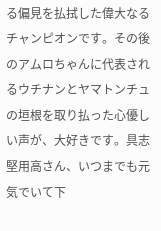る偏見を払拭した偉大なるチャンピオンです。その後のアムロちゃんに代表されるウチナンとヤマトンチュの垣根を取り払った心優しい声が、大好きです。具志堅用高さん、いつまでも元気でいて下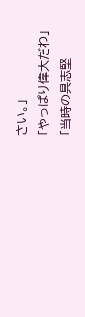さい。」
「やっぱり偉大だわ」
「当時の具志堅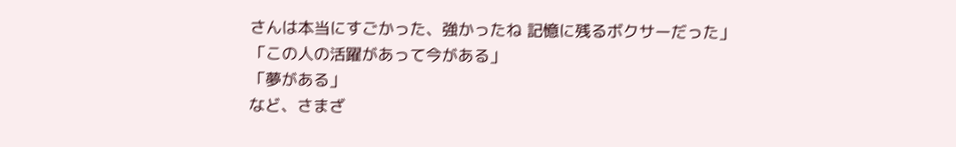さんは本当にすごかった、強かったね 記憶に残るボクサーだった」
「この人の活躍があって今がある」
「夢がある」
など、さまざ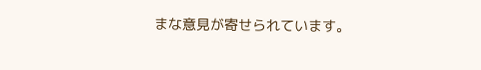まな意見が寄せられています。